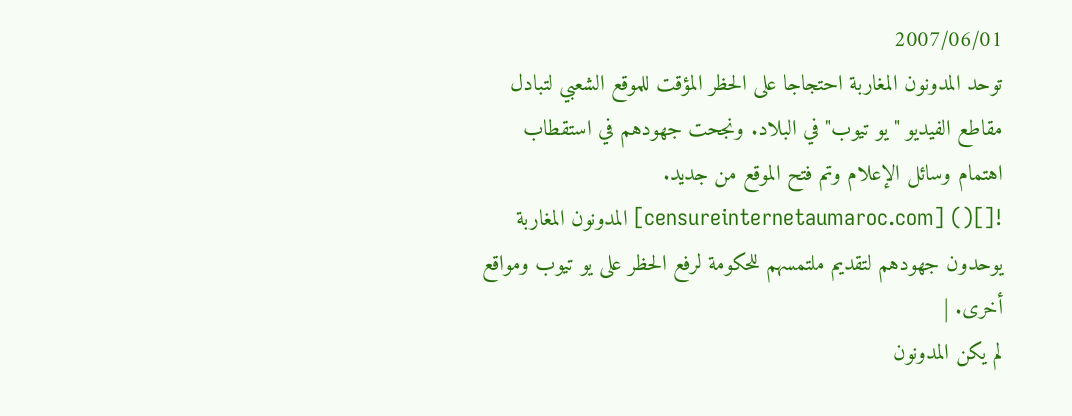2007/06/01
توحد المدونون المغاربة احتجاجا على الحظر المؤقت للموقع الشعبي لتبادل مقاطع الفيديو "يو تيوب" في البلاد. ونجحت جهودهم في استقطاب اهتمام وسائل الإعلام وتم فتح الموقع من جديد.
![]() [censureinternetaumaroc.com] المدونون المغاربة يوحدون جهودهم لتقديم ملتمسهم للحكومة لرفع الحظر على يو تيوب ومواقع أخرى. |
لم يكن المدونون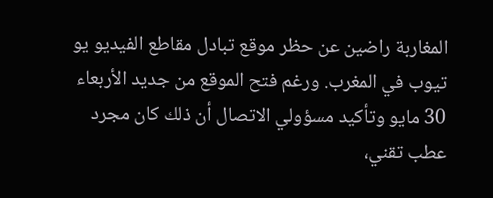المغاربة راضين عن حظر موقع تبادل مقاطع الفيديو يو تيوب في المغرب. ورغم فتح الموقع من جديد الأربعاء 30 مايو وتأكيد مسؤولي الاتصال أن ذلك كان مجرد عطب تقني،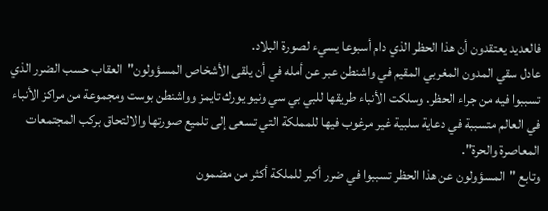فالعديد يعتقدون أن هذا الحظر الذي دام أسبوعا يسيء لصورة البلاد.
عادل سقي المدون المغربي المقيم في واشنطن عبر عن أمله في أن يلقى الأشخاص المسؤولون"العقاب حسب الضرر الذي تسببوا فيه من جراء الحظر. وسلكت الأنباء طريقها للبي بي سي ونيو يورك تايمز وواشنطن بوست ومجموعة من مراكز الأنباء في العالم متسببة في دعاية سلبية غير مرغوب فيها للمملكة التي تسعى إلى تلميع صورتها والالتحاق بركب المجتمعات المعاصرة والحرة".
وتابع "المسؤولون عن هذا الحظر تسببوا في ضرر أكبر للملكة أكثر من مضمون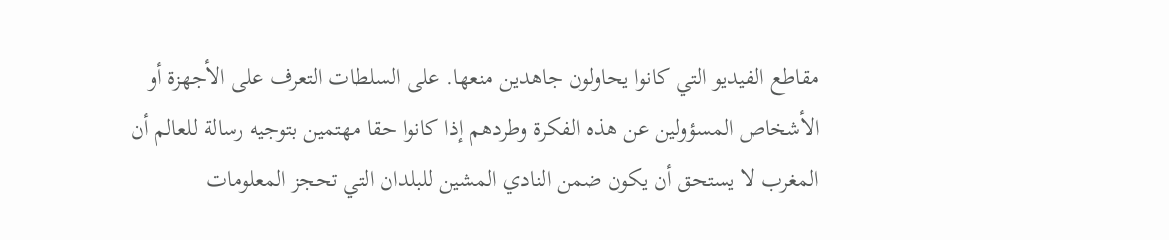مقاطع الفيديو التي كانوا يحاولون جاهدين منعها. على السلطات التعرف على الأجهزة أو الأشخاص المسؤولين عن هذه الفكرة وطردهم إذا كانوا حقا مهتمين بتوجيه رسالة للعالم أن المغرب لا يستحق أن يكون ضمن النادي المشين للبلدان التي تحجز المعلومات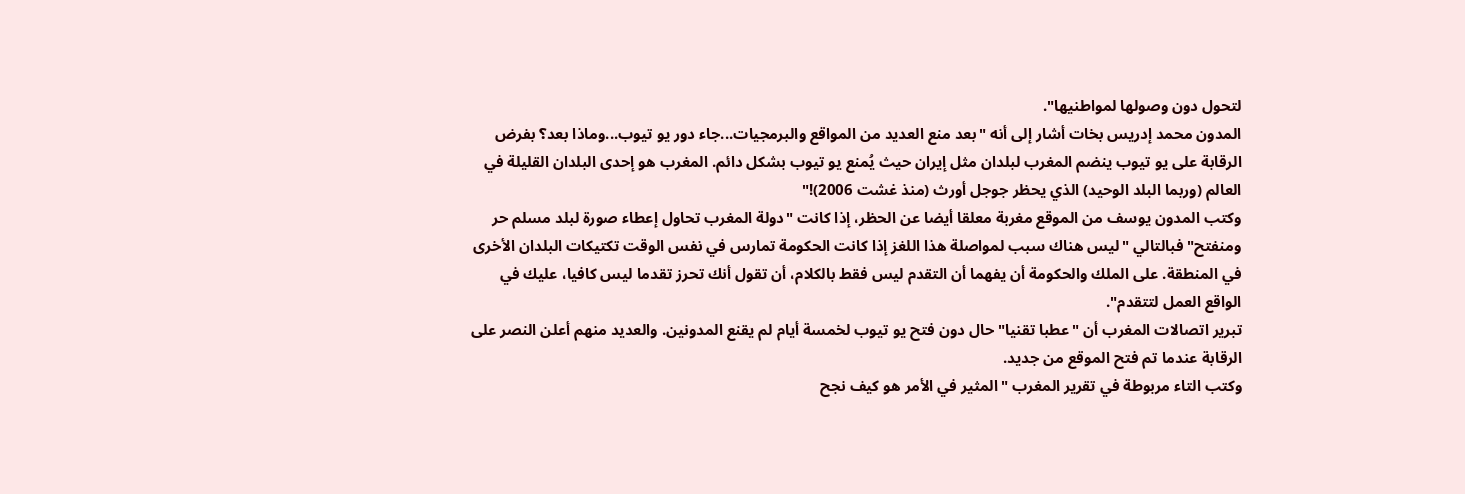لتحول دون وصولها لمواطنيها".
المدون محمد إدريس بخات أشار إلى أنه "بعد منع العديد من المواقع والبرمجيات...جاء دور يو تيوب...وماذا بعد؟ بفرض الرقابة على يو تيوب ينضم المغرب لبلدان مثل إيران حيث يُمنع يو تيوب بشكل دائم. المغرب هو إحدى البلدان القليلة في العالم (وربما البلد الوحيد) الذي يحظر جوجل أورث (منذ غشت 2006)!"
وكتب المدون يوسف من الموقع مغربة معلقا أيضا عن الحظر، إذا كانت "دولة المغرب تحاول إعطاء صورة لبلد مسلم حر ومنفتح" فبالتالي "ليس هناك سبب لمواصلة هذا اللغز إذا كانت الحكومة تمارس في نفس الوقت تكتيكات البلدان الأخرى في المنطقة. على الملك والحكومة أن يفهما أن التقدم ليس فقط بالكلام، أن تقول أنك تحرز تقدما ليس كافيا، عليك في الواقع العمل لتتقدم".
تبرير اتصالات المغرب أن "عطبا تقنيا" حال دون فتح يو تيوب لخمسة أيام لم يقنع المدونين. والعديد منهم أعلن النصر على الرقابة عندما تم فتح الموقع من جديد.
وكتب التاء مربوطة في تقرير المغرب "المثير في الأمر هو كيف نجح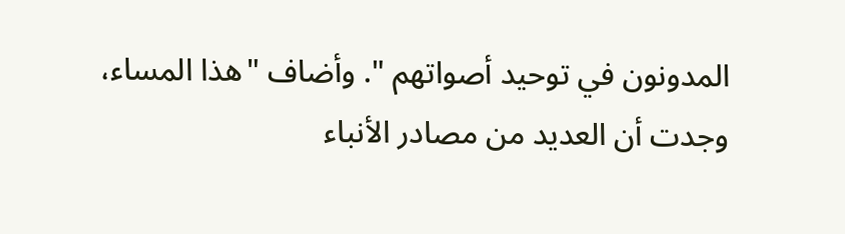المدونون في توحيد أصواتهم ". وأضاف "هذا المساء، وجدت أن العديد من مصادر الأنباء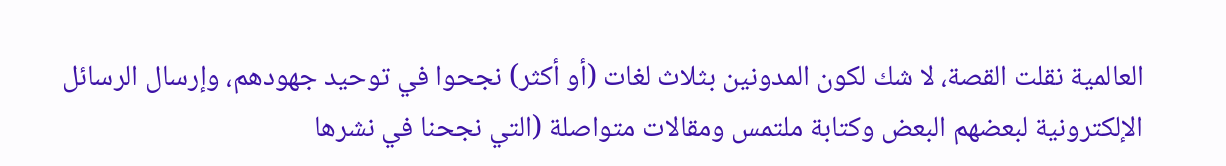العالمية نقلت القصة، لا شك لكون المدونين بثلاث لغات (أو أكثر) نجحوا في توحيد جهودهم، وإرسال الرسائل الإلكترونية لبعضهم البعض وكتابة ملتمس ومقالات متواصلة (التي نجحنا في نشرها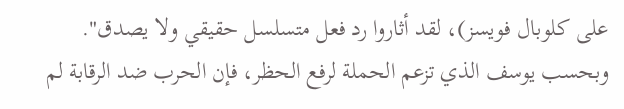على كلوبال فويسز)، لقد أثاروا رد فعل متسلسل حقيقي ولا يصدق".
وبحسب يوسف الذي تزعم الحملة لرفع الحظر، فإن الحرب ضد الرقابة لم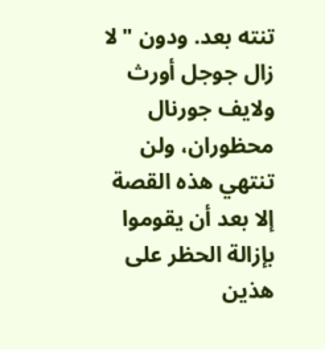تنته بعد. ودون "لا زال جوجل أورث ولايف جورنال محظوران، ولن تنتهي هذه القصة إلا بعد أن يقوموا بإزالة الحظر على هذين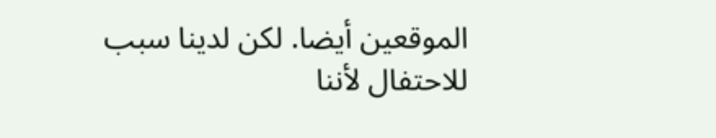الموقعين أيضا. لكن لدينا سبب للاحتفال لأننا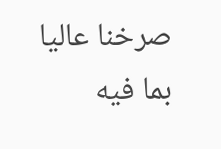صرخنا عاليا بما فيه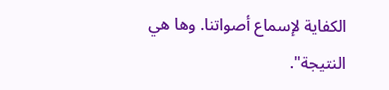الكفاية لإسماع أصواتنا. وها هي النتيجة".